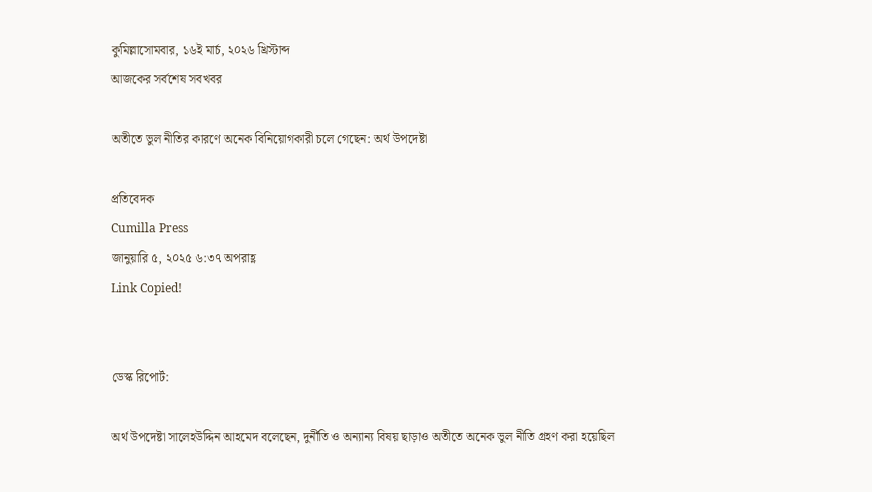কুমিল্লাসোমবার, ১৬ই মার্চ, ২০২৬ খ্রিস্টাব্দ
আজকের সর্বশেষ সবখবর

অতীতে ভুল নীতির কারণে অনেক বিনিয়োগকারী চলে গেছেন: অর্থ উপদেষ্টা

প্রতিবেদক
Cumilla Press
জানুয়ারি ৫, ২০২৫ ৬:৩৭ অপরাহ্ণ
Link Copied!


ডেস্ক রিপোর্ট:

অর্থ উপদেষ্টা সালেহউদ্দিন আহমেদ বলেছেন, দুর্নীতি ও অন্যান্য বিষয় ছাড়াও অতীতে অনেক ভুল নীতি গ্রহণ করা হয়েছিল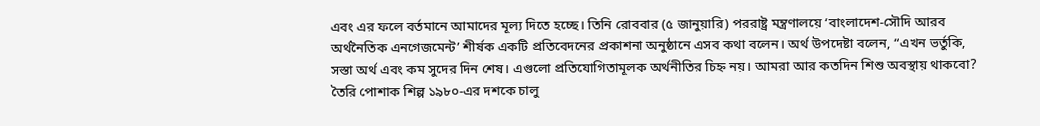এবং এর ফলে বর্তমানে আমাদের মূল্য দিতে হচ্ছে। তিনি রোববার (৫ জানুয়ারি) পররাষ্ট্র মন্ত্রণালয়ে ‘বাংলাদেশ-সৌদি আরব অর্থনৈতিক এনগেজমেন্ট’ শীর্ষক একটি প্রতিবেদনের প্রকাশনা অনুষ্ঠানে এসব কথা বলেন। অর্থ উপদেষ্টা বলেন, “এখন ভর্তুকি, সস্তা অর্থ এবং কম সুদের দিন শেষ। এগুলো প্রতিযোগিতামূলক অর্থনীতির চিহ্ন নয়। আমরা আর কতদিন শিশু অবস্থায় থাকবো? তৈরি পোশাক শিল্প ১৯৮০-এর দশকে চালু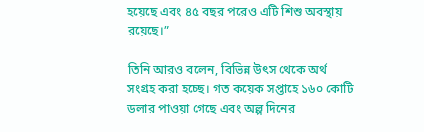হয়েছে এবং ৪৫ বছর পরেও এটি শিশু অবস্থায় রয়েছে।”

তিনি আরও বলেন, বিভিন্ন উৎস থেকে অর্থ সংগ্রহ করা হচ্ছে। গত কয়েক সপ্তাহে ১৬০ কোটি ডলার পাওয়া গেছে এবং অল্প দিনের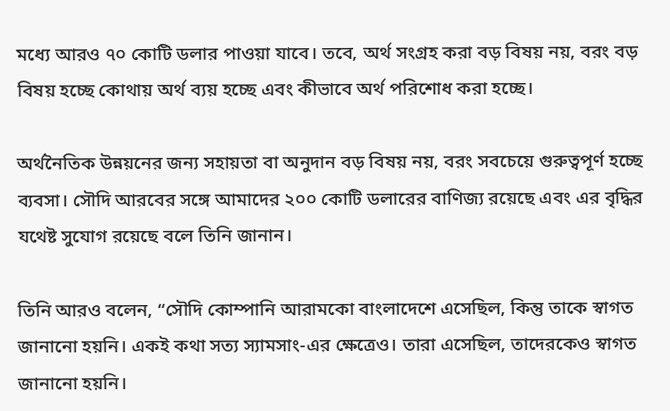মধ্যে আরও ৭০ কোটি ডলার পাওয়া যাবে। তবে, অর্থ সংগ্রহ করা বড় বিষয় নয়, বরং বড় বিষয় হচ্ছে কোথায় অর্থ ব্যয় হচ্ছে এবং কীভাবে অর্থ পরিশোধ করা হচ্ছে।

অর্থনৈতিক উন্নয়নের জন্য সহায়তা বা অনুদান বড় বিষয় নয়, বরং সবচেয়ে গুরুত্বপূর্ণ হচ্ছে ব্যবসা। সৌদি আরবের সঙ্গে আমাদের ২০০ কোটি ডলারের বাণিজ্য রয়েছে এবং এর বৃদ্ধির যথেষ্ট সুযোগ রয়েছে বলে তিনি জানান।

তিনি আরও বলেন, “সৌদি কোম্পানি আরামকো বাংলাদেশে এসেছিল, কিন্তু তাকে স্বাগত জানানো হয়নি। একই কথা সত্য স্যামসাং-এর ক্ষেত্রেও। তারা এসেছিল, তাদেরকেও স্বাগত জানানো হয়নি।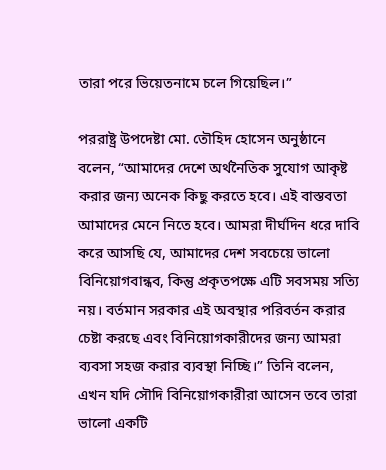তারা পরে ভিয়েতনামে চলে গিয়েছিল।”

পররাষ্ট্র উপদেষ্টা মো. তৌহিদ হোসেন অনুষ্ঠানে বলেন, “আমাদের দেশে অর্থনৈতিক সুযোগ আকৃষ্ট করার জন্য অনেক কিছু করতে হবে। এই বাস্তবতা আমাদের মেনে নিতে হবে। আমরা দীর্ঘদিন ধরে দাবি করে আসছি যে, আমাদের দেশ সবচেয়ে ভালো বিনিয়োগবান্ধব, কিন্তু প্রকৃতপক্ষে এটি সবসময় সত্যি নয়। বর্তমান সরকার এই অবস্থার পরিবর্তন করার চেষ্টা করছে এবং বিনিয়োগকারীদের জন্য আমরা ব্যবসা সহজ করার ব্যবস্থা নিচ্ছি।” তিনি বলেন, এখন যদি সৌদি বিনিয়োগকারীরা আসেন তবে তারা ভালো একটি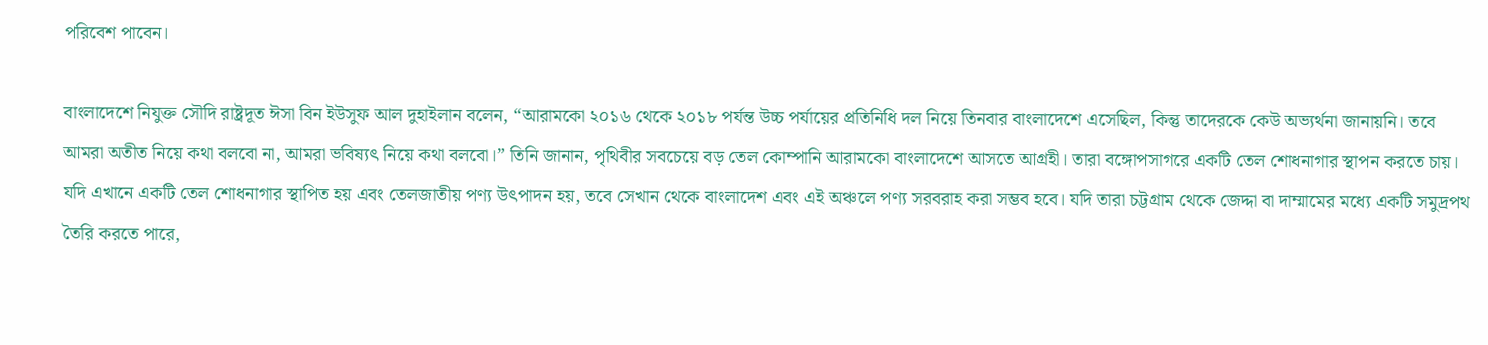পরিবেশ পাবেন।

বাংলাদেশে নিযুক্ত সৌদি রাষ্ট্রদূত ঈসা বিন ইউসুফ আল দুহাইলান বলেন, “আরামকো ২০১৬ থেকে ২০১৮ পর্যন্ত উচ্চ পর্যায়ের প্রতিনিধি দল নিয়ে তিনবার বাংলাদেশে এসেছিল, কিন্তু তাদেরকে কেউ অভ্যর্থনা জানায়নি। তবে আমরা অতীত নিয়ে কথা বলবো না, আমরা ভবিষ্যৎ নিয়ে কথা বলবো।” তিনি জানান, পৃথিবীর সবচেয়ে বড় তেল কোম্পানি আরামকো বাংলাদেশে আসতে আগ্রহী। তারা বঙ্গোপসাগরে একটি তেল শোধনাগার স্থাপন করতে চায়। যদি এখানে একটি তেল শোধনাগার স্থাপিত হয় এবং তেলজাতীয় পণ্য উৎপাদন হয়, তবে সেখান থেকে বাংলাদেশ এবং এই অঞ্চলে পণ্য সরবরাহ করা সম্ভব হবে। যদি তারা চট্টগ্রাম থেকে জেদ্দা বা দাম্মামের মধ্যে একটি সমুদ্রপথ তৈরি করতে পারে,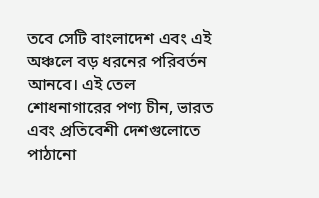তবে সেটি বাংলাদেশ এবং এই অঞ্চলে বড় ধরনের পরিবর্তন আনবে। এই তেল শোধনাগারের পণ্য চীন, ভারত এবং প্রতিবেশী দেশগুলোতে পাঠানো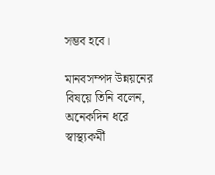সম্ভব হবে।

মানবসম্পদ উন্নয়নের বিষয়ে তিনি বলেন, অনেকদিন ধরে স্বাস্থ্যকর্মী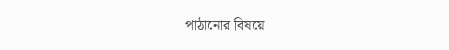পাঠানোর বিষয়ে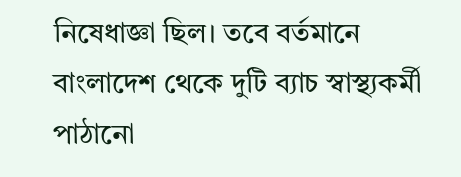নিষেধাজ্ঞা ছিল। তবে বর্তমানে বাংলাদেশ থেকে দুটি ব্যাচ স্বাস্থ্যকর্মী পাঠানো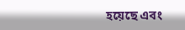হয়েছে এবং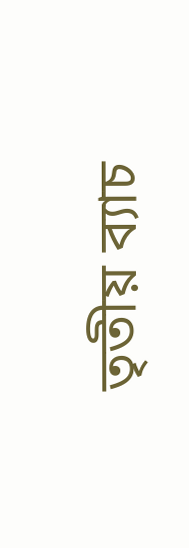তৃতীয় ব্যাচ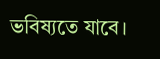ভবিষ্যতে যাবে।